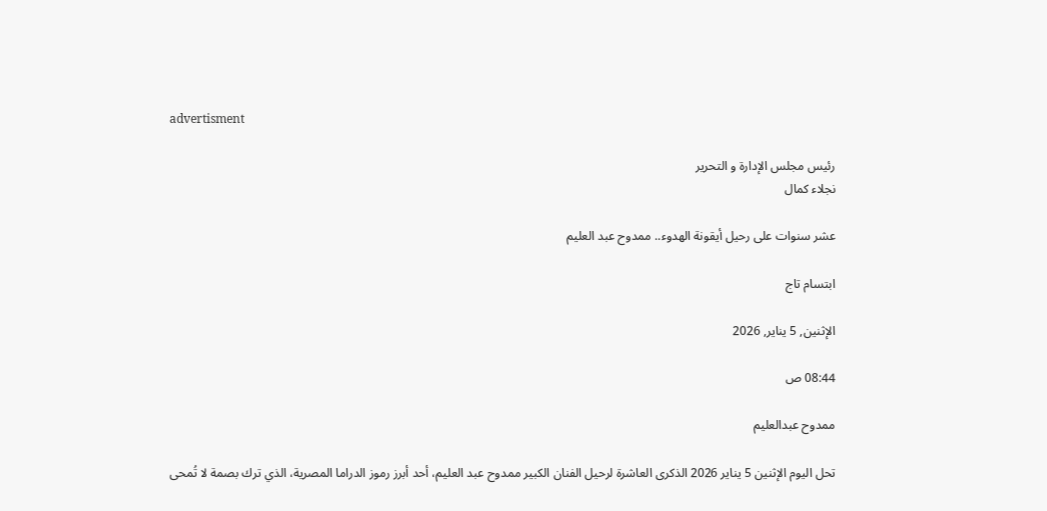advertisment

رئيس مجلس الإدارة و التحرير
نجلاء كمال

عشر سنوات على رحيل أيقونة الهدوء.. ممدوح عبد العليم

ابتسام تاج

الإثنين, 5 يناير, 2026

08:44 ص

ممدوح عبدالعليم

تحل اليوم الإثنين 5 يناير 2026 الذكرى العاشرة لرحيل الفنان الكبير ممدوح عبد العليم، أحد أبرز رموز الدراما المصرية، الذي ترك بصمة لا تُمحى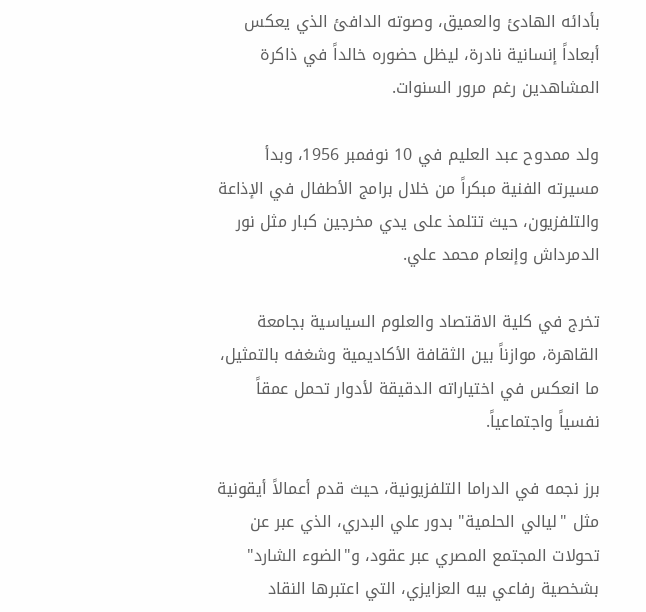بأدائه الهادئ والعميق، وصوته الدافئ الذي يعكس أبعاداً إنسانية نادرة، ليظل حضوره خالداً في ذاكرة المشاهدين رغم مرور السنوات.

ولد ممدوح عبد العليم في 10 نوفمبر 1956، وبدأ مسيرته الفنية مبكراً من خلال برامج الأطفال في الإذاعة والتلفزيون، حيث تتلمذ على يدي مخرجين كبار مثل نور الدمرداش وإنعام محمد علي.

تخرج في كلية الاقتصاد والعلوم السياسية بجامعة القاهرة، موازناً بين الثقافة الأكاديمية وشغفه بالتمثيل، ما انعكس في اختياراته الدقيقة لأدوار تحمل عمقاً نفسياً واجتماعياً.

برز نجمه في الدراما التلفزيونية، حيث قدم أعمالاً أيقونية مثل "ليالي الحلمية" بدور علي البدري، الذي عبر عن تحولات المجتمع المصري عبر عقود، و"الضوء الشارد" بشخصية رفاعي بيه العزايزي، التي اعتبرها النقاد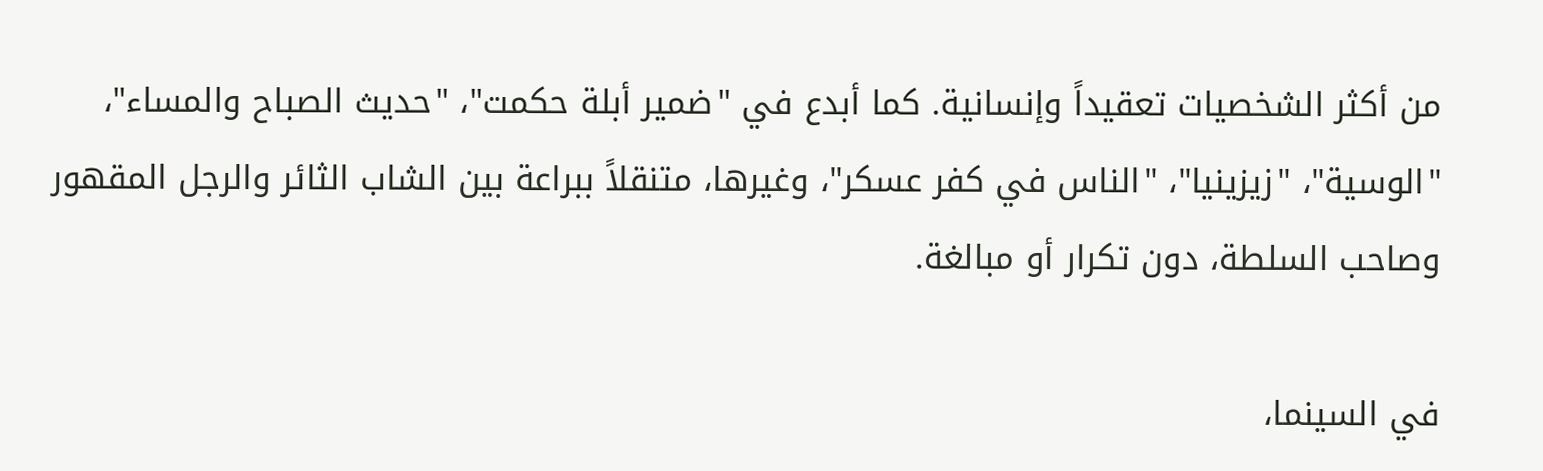من أكثر الشخصيات تعقيداً وإنسانية. كما أبدع في "ضمير أبلة حكمت"، "حديث الصباح والمساء"، "الوسية"، "زيزينيا"، "الناس في كفر عسكر"، وغيرها، متنقلاً ببراعة بين الشاب الثائر والرجل المقهور وصاحب السلطة، دون تكرار أو مبالغة.

في السينما،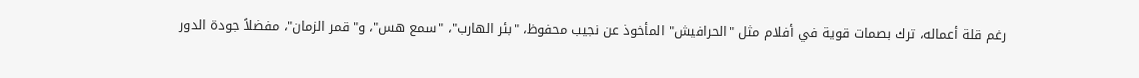رغم قلة أعماله، ترك بصمات قوية في أفلام مثل "الحرافيش" المأخوذ عن نجيب محفوظ، "بئر الهارب"، "سمع هس"، و"قمر الزمان"، مفضلاً جودة الدور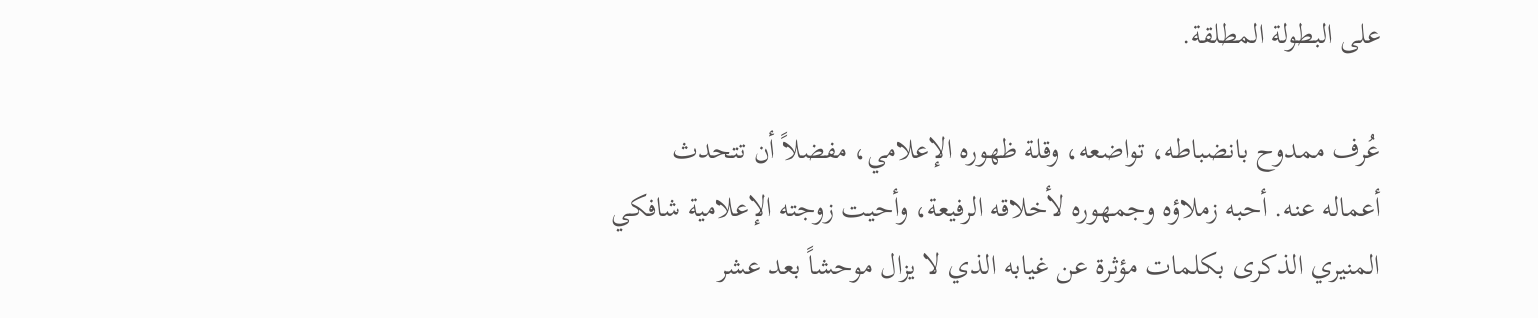على البطولة المطلقة.

عُرف ممدوح بانضباطه، تواضعه، وقلة ظهوره الإعلامي، مفضلاً أن تتحدث أعماله عنه. أحبه زملاؤه وجمهوره لأخلاقه الرفيعة، وأحيت زوجته الإعلامية شافكي المنيري الذكرى بكلمات مؤثرة عن غيابه الذي لا يزال موحشاً بعد عشر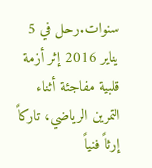سنوات.رحل في 5 يناير 2016 إثر أزمة قلبية مفاجئة أثناء التمرين الرياضي، تاركاً إرثاً فنياً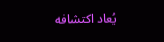يُعاد اكتشافه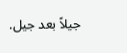جيلاً بعد جيل.